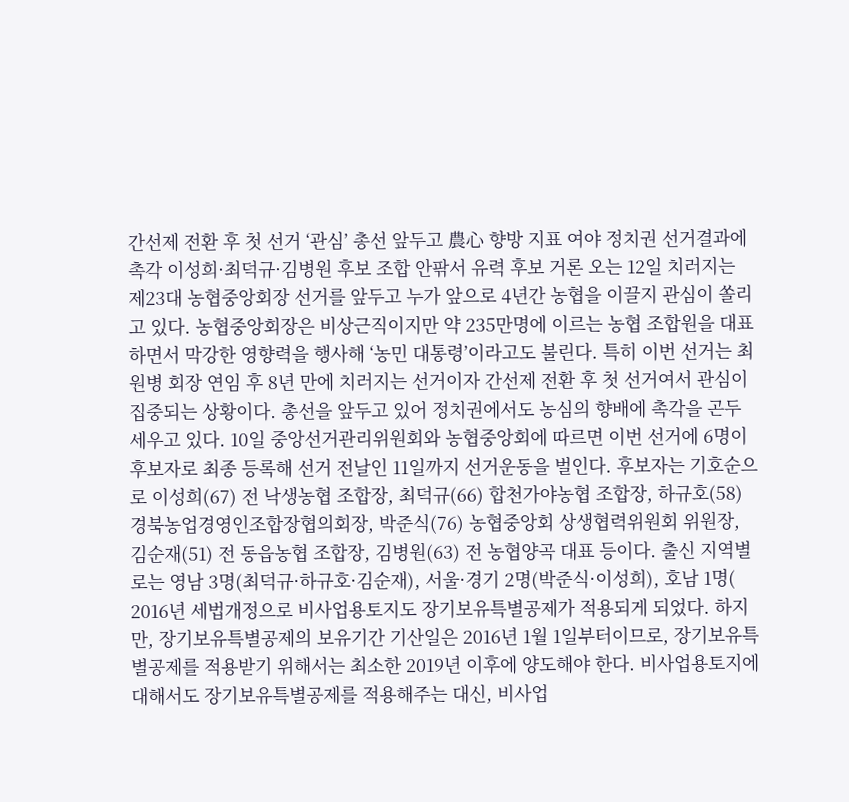간선제 전환 후 첫 선거 ‘관심’ 총선 앞두고 農心 향방 지표 여야 정치권 선거결과에 촉각 이성희·최덕규·김병원 후보 조합 안팎서 유력 후보 거론 오는 12일 치러지는 제23대 농협중앙회장 선거를 앞두고 누가 앞으로 4년간 농협을 이끌지 관심이 쏠리고 있다. 농협중앙회장은 비상근직이지만 약 235만명에 이르는 농협 조합원을 대표하면서 막강한 영향력을 행사해 ‘농민 대통령’이라고도 불린다. 특히 이번 선거는 최원병 회장 연임 후 8년 만에 치러지는 선거이자 간선제 전환 후 첫 선거여서 관심이 집중되는 상황이다. 총선을 앞두고 있어 정치권에서도 농심의 향배에 촉각을 곤두세우고 있다. 10일 중앙선거관리위원회와 농협중앙회에 따르면 이번 선거에 6명이 후보자로 최종 등록해 선거 전날인 11일까지 선거운동을 벌인다. 후보자는 기호순으로 이성희(67) 전 낙생농협 조합장, 최덕규(66) 합천가야농협 조합장, 하규호(58) 경북농업경영인조합장협의회장, 박준식(76) 농협중앙회 상생협력위원회 위원장, 김순재(51) 전 동읍농협 조합장, 김병원(63) 전 농협양곡 대표 등이다. 출신 지역별로는 영남 3명(최덕규·하규호·김순재), 서울·경기 2명(박준식·이성희), 호남 1명(
2016년 세법개정으로 비사업용토지도 장기보유특별공제가 적용되게 되었다. 하지만, 장기보유특별공제의 보유기간 기산일은 2016년 1월 1일부터이므로, 장기보유특별공제를 적용받기 위해서는 최소한 2019년 이후에 양도해야 한다. 비사업용토지에 대해서도 장기보유특별공제를 적용해주는 대신, 비사업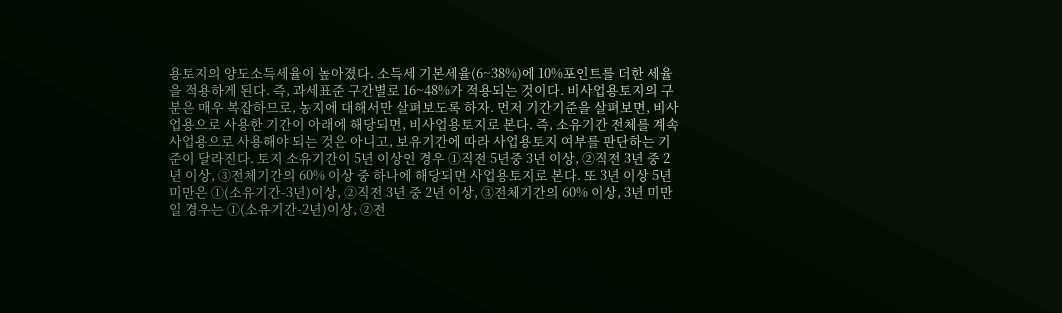용토지의 양도소득세율이 높아졌다. 소득세 기본세율(6~38%)에 10%포인트를 더한 세율을 적용하게 된다. 즉, 과세표준 구간별로 16~48%가 적용되는 것이다. 비사업용토지의 구분은 매우 복잡하므로, 농지에 대해서만 살펴보도록 하자. 먼저 기간기준을 살펴보면, 비사업용으로 사용한 기간이 아래에 해당되면, 비사업용토지로 본다. 즉, 소유기간 전체를 계속 사업용으로 사용해야 되는 것은 아니고, 보유기간에 따라 사업용토지 여부를 판단하는 기준이 달라진다. 토지 소유기간이 5년 이상인 경우 ①직전 5년중 3년 이상, ②직전 3년 중 2년 이상, ③전체기간의 60% 이상 중 하나에 해당되면 사업용토지로 본다. 또 3년 이상 5년 미만은 ①(소유기간-3년)이상, ②직전 3년 중 2년 이상, ③전체기간의 60% 이상, 3년 미만일 경우는 ①(소유기간-2년)이상, ②전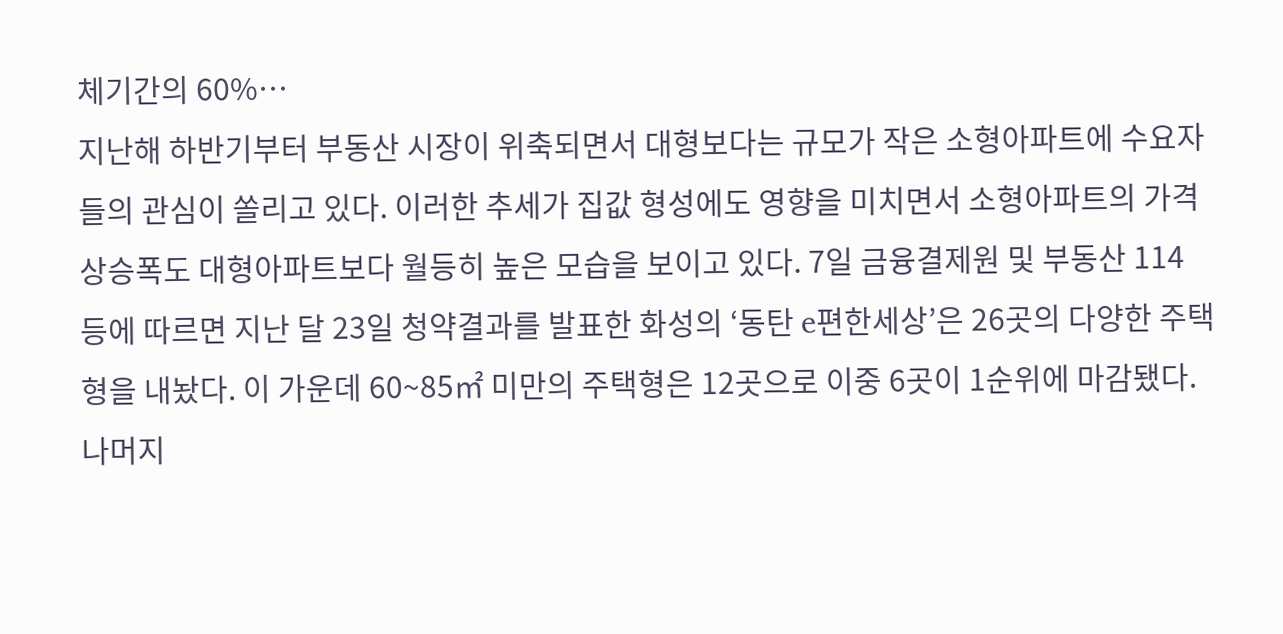체기간의 60%…
지난해 하반기부터 부동산 시장이 위축되면서 대형보다는 규모가 작은 소형아파트에 수요자들의 관심이 쏠리고 있다. 이러한 추세가 집값 형성에도 영향을 미치면서 소형아파트의 가격 상승폭도 대형아파트보다 월등히 높은 모습을 보이고 있다. 7일 금융결제원 및 부동산 114 등에 따르면 지난 달 23일 청약결과를 발표한 화성의 ‘동탄 e편한세상’은 26곳의 다양한 주택형을 내놨다. 이 가운데 60~85㎡ 미만의 주택형은 12곳으로 이중 6곳이 1순위에 마감됐다. 나머지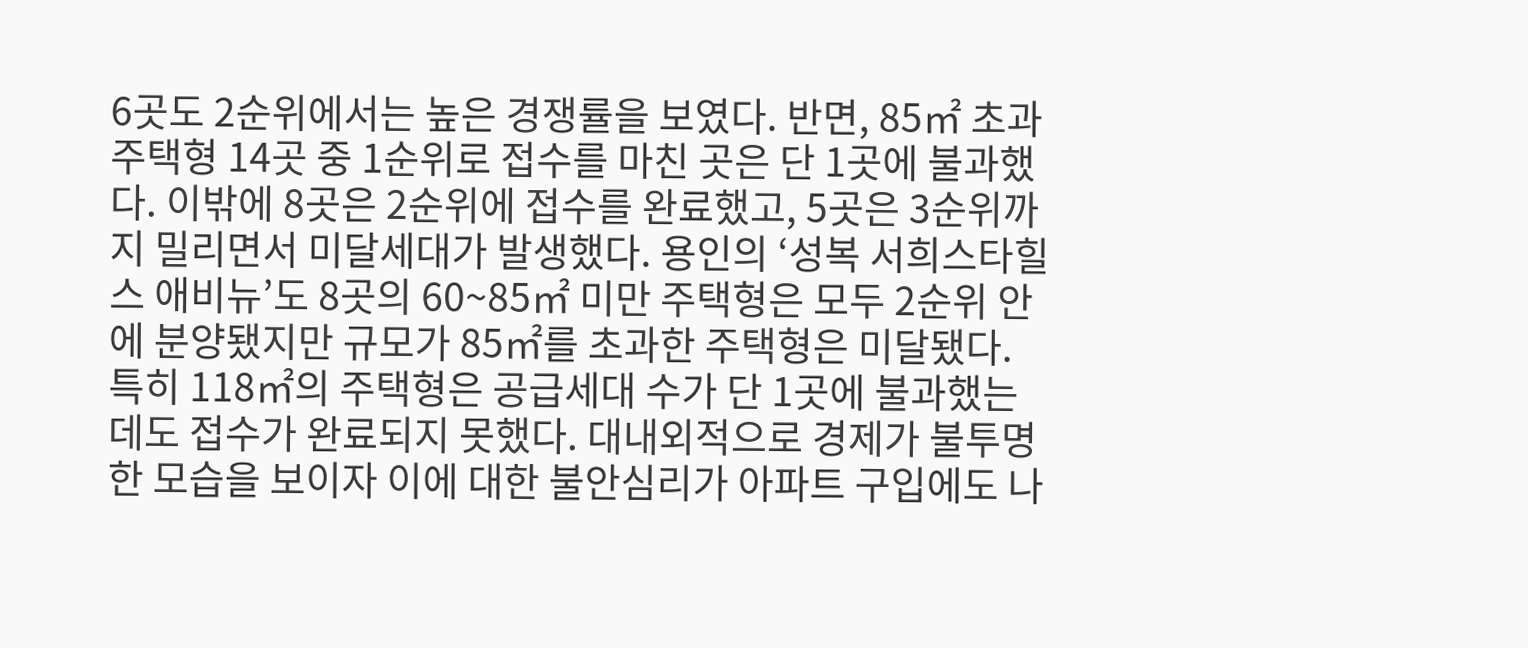6곳도 2순위에서는 높은 경쟁률을 보였다. 반면, 85㎡ 초과 주택형 14곳 중 1순위로 접수를 마친 곳은 단 1곳에 불과했다. 이밖에 8곳은 2순위에 접수를 완료했고, 5곳은 3순위까지 밀리면서 미달세대가 발생했다. 용인의 ‘성복 서희스타힐스 애비뉴’도 8곳의 60~85㎡ 미만 주택형은 모두 2순위 안에 분양됐지만 규모가 85㎡를 초과한 주택형은 미달됐다. 특히 118㎡의 주택형은 공급세대 수가 단 1곳에 불과했는데도 접수가 완료되지 못했다. 대내외적으로 경제가 불투명한 모습을 보이자 이에 대한 불안심리가 아파트 구입에도 나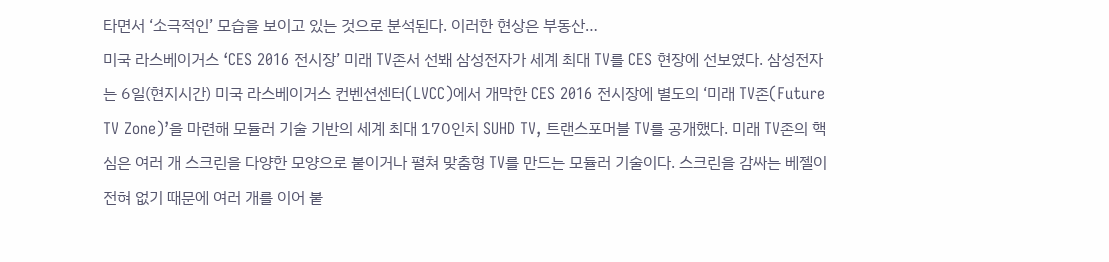타면서 ‘소극적인’ 모습을 보이고 있는 것으로 분석된다. 이러한 현상은 부동산…
미국 라스베이거스 ‘CES 2016 전시장’ 미래 TV존서 선봬 삼성전자가 세계 최대 TV를 CES 현장에 선보였다. 삼성전자는 6일(현지시간) 미국 라스베이거스 컨벤션센터(LVCC)에서 개막한 CES 2016 전시장에 별도의 ‘미래 TV존(Future TV Zone)’을 마련해 모듈러 기술 기반의 세계 최대 170인치 SUHD TV, 트랜스포머블 TV를 공개했다. 미래 TV존의 핵심은 여러 개 스크린을 다양한 모양으로 붙이거나 펼쳐 맞춤형 TV를 만드는 모듈러 기술이다. 스크린을 감싸는 베젤이 전혀 없기 때문에 여러 개를 이어 붙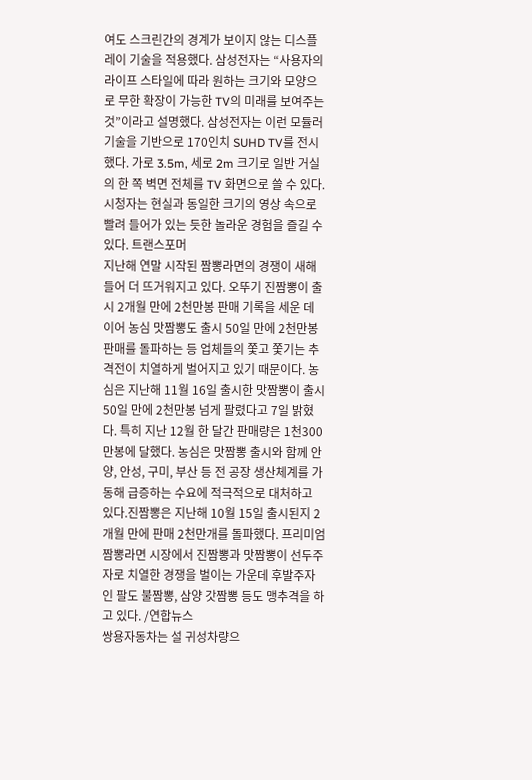여도 스크린간의 경계가 보이지 않는 디스플레이 기술을 적용했다. 삼성전자는 “사용자의 라이프 스타일에 따라 원하는 크기와 모양으로 무한 확장이 가능한 TV의 미래를 보여주는 것”이라고 설명했다. 삼성전자는 이런 모듈러 기술을 기반으로 170인치 SUHD TV를 전시했다. 가로 3.5m, 세로 2m 크기로 일반 거실의 한 쪽 벽면 전체를 TV 화면으로 쓸 수 있다. 시청자는 현실과 동일한 크기의 영상 속으로 빨려 들어가 있는 듯한 놀라운 경험을 즐길 수 있다. 트랜스포머
지난해 연말 시작된 짬뽕라면의 경쟁이 새해 들어 더 뜨거워지고 있다. 오뚜기 진짬뽕이 출시 2개월 만에 2천만봉 판매 기록을 세운 데 이어 농심 맛짬뽕도 출시 50일 만에 2천만봉 판매를 돌파하는 등 업체들의 쫓고 쫓기는 추격전이 치열하게 벌어지고 있기 때문이다. 농심은 지난해 11월 16일 출시한 맛짬뽕이 출시 50일 만에 2천만봉 넘게 팔렸다고 7일 밝혔다. 특히 지난 12월 한 달간 판매량은 1천300만봉에 달했다. 농심은 맛짬뽕 출시와 함께 안양, 안성, 구미, 부산 등 전 공장 생산체계를 가동해 급증하는 수요에 적극적으로 대처하고 있다.진짬뽕은 지난해 10월 15일 출시된지 2개월 만에 판매 2천만개를 돌파했다. 프리미엄 짬뽕라면 시장에서 진짬뽕과 맛짬뽕이 선두주자로 치열한 경쟁을 벌이는 가운데 후발주자인 팔도 불짬뽕, 삼양 갓짬뽕 등도 맹추격을 하고 있다. /연합뉴스
쌍용자동차는 설 귀성차량으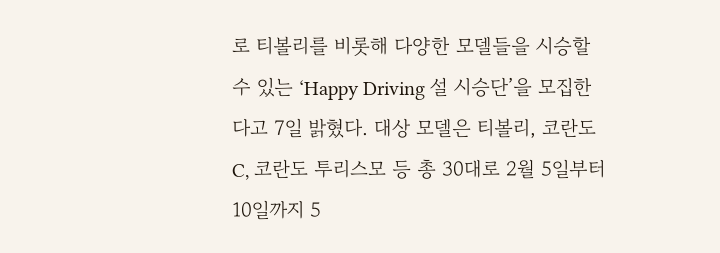로 티볼리를 비롯해 다양한 모델들을 시승할 수 있는 ‘Happy Driving 설 시승단’을 모집한다고 7일 밝혔다. 대상 모델은 티볼리, 코란도 C, 코란도 투리스모 등 총 30대로 2월 5일부터 10일까지 5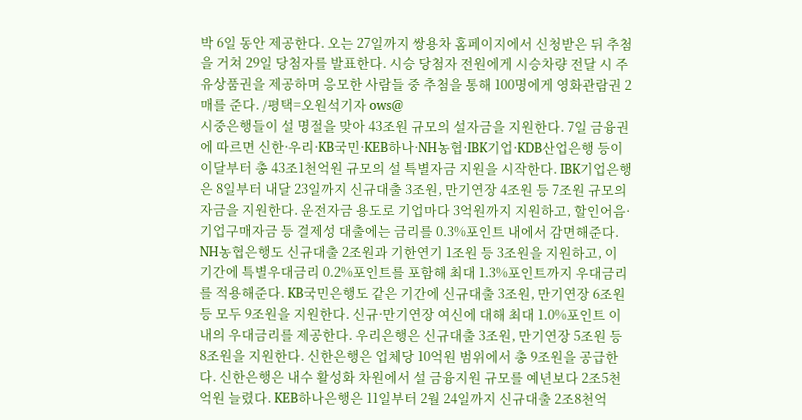박 6일 동안 제공한다. 오는 27일까지 쌍용차 홈페이지에서 신청받은 뒤 추첨을 거쳐 29일 당첨자를 발표한다. 시승 당첨자 전원에게 시승차량 전달 시 주유상품권을 제공하며 응모한 사람들 중 추첨을 통해 100명에게 영화관람권 2매를 준다. /평택=오원석기자 ows@
시중은행들이 설 명절을 맞아 43조원 규모의 설자금을 지원한다. 7일 금융권에 따르면 신한·우리·KB국민·KEB하나·NH농협·IBK기업·KDB산업은행 등이 이달부터 총 43조1천억원 규모의 설 특별자금 지원을 시작한다. IBK기업은행은 8일부터 내달 23일까지 신규대출 3조원, 만기연장 4조원 등 7조원 규모의 자금을 지원한다. 운전자금 용도로 기업마다 3억원까지 지원하고, 할인어음·기업구매자금 등 결제성 대출에는 금리를 0.3%포인트 내에서 감면해준다. NH농협은행도 신규대출 2조원과 기한연기 1조원 등 3조원을 지원하고, 이 기간에 특별우대금리 0.2%포인트를 포함해 최대 1.3%포인트까지 우대금리를 적용해준다. KB국민은행도 같은 기간에 신규대출 3조원, 만기연장 6조원 등 모두 9조원을 지원한다. 신규·만기연장 여신에 대해 최대 1.0%포인트 이내의 우대금리를 제공한다. 우리은행은 신규대출 3조원, 만기연장 5조원 등 8조원을 지원한다. 신한은행은 업체당 10억원 범위에서 총 9조원을 공급한다. 신한은행은 내수 활성화 차원에서 설 금융지원 규모를 예년보다 2조5천억원 늘렸다. KEB하나은행은 11일부터 2월 24일까지 신규대출 2조8천억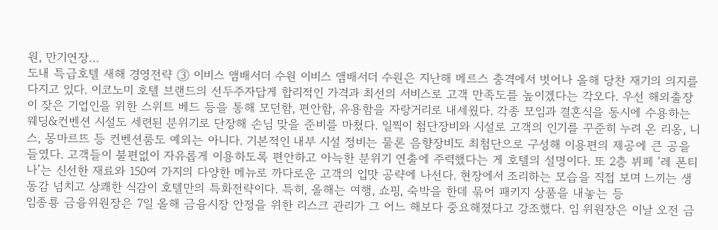원, 만기연장…
도내 특급호텔 새해 경영전략 ③ 이비스 앰배서더 수원 이비스 앰배서더 수원은 지난해 메르스 충격에서 벗어나 올해 당찬 재기의 의지를 다지고 있다. 이코노미 호텔 브랜드의 선두주자답게 합리적인 가격과 최선의 서비스로 고객 만족도를 높이겠다는 각오다. 우선 해외출장이 잦은 기업인을 위한 스위트 베드 등을 통해 모던함, 편안함, 유용함을 자랑거리로 내세웠다. 각종 모임과 결혼식을 동시에 수용하는 웨딩&컨벤션 시설도 세련된 분위기로 단장해 손님 맞을 준비를 마쳤다. 일찍이 첨단장비와 시설로 고객의 인기를 꾸준히 누려 온 리옹, 니스, 몽마르뜨 등 컨벤션룸도 예외는 아니다. 기본적인 내부 시설 정비는 물론 음향장비도 최첨단으로 구성해 이용편의 제공에 큰 공을 들였다. 고객들이 불편없이 자유롭게 이용하도록 편안하고 아늑한 분위기 연출에 주력했다는 게 호텔의 설명이다. 또 2층 뷔페 ‘레 폰티나’는 신선한 재료와 150여 가지의 다양한 메뉴로 까다로운 고객의 입맛 공략에 나선다. 현장에서 조리하는 모습을 직접 보며 느끼는 생동감 넘치고 상쾌한 식감이 호텔만의 특화전략이다. 특히, 올해는 여행, 쇼핑, 숙박을 한데 묶어 패키지 상품을 내놓는 등
임종룡 금융위원장은 7일 올해 금융시장 안정을 위한 리스크 관리가 그 어느 해보다 중요해졌다고 강조했다. 임 위원장은 이날 오전 금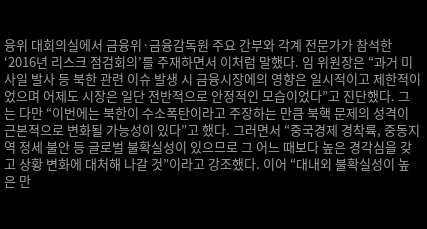융위 대회의실에서 금융위·금융감독원 주요 간부와 각계 전문가가 참석한 ‘2016년 리스크 점검회의’를 주재하면서 이처럼 말했다. 임 위원장은 “과거 미사일 발사 등 북한 관련 이슈 발생 시 금융시장에의 영향은 일시적이고 제한적이었으며 어제도 시장은 일단 전반적으로 안정적인 모습이었다”고 진단했다. 그는 다만 “이번에는 북한이 수소폭탄이라고 주장하는 만큼 북핵 문제의 성격이 근본적으로 변화될 가능성이 있다”고 했다. 그러면서 “중국경제 경착륙, 중동지역 정세 불안 등 글로벌 불확실성이 있으므로 그 어느 때보다 높은 경각심을 갖고 상황 변화에 대처해 나갈 것”이라고 강조했다. 이어 “대내외 불확실성이 높은 만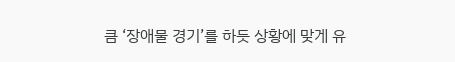큼 ‘장애물 경기’를 하듯 상황에 맞게 유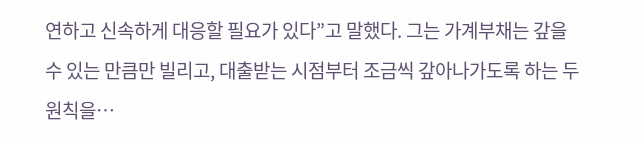연하고 신속하게 대응할 필요가 있다”고 말했다. 그는 가계부채는 갚을 수 있는 만큼만 빌리고, 대출받는 시점부터 조금씩 갚아나가도록 하는 두 원칙을…